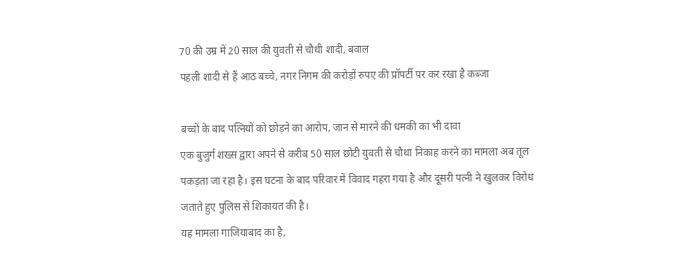70 की उम्र में 20 साल की युवती से चौथी शादी, बवाल
पहली शादी से हैं आठ बच्चे, नगर निगम की करोड़ों रुपए की प्रॉपर्टी पर कर रखा है कब्जा

बच्चों के बाद पत्नियों को छोड़ने का आरोप, जान से मारने की धमकी का भी दावा
एक बुजुर्ग शख्स द्वारा अपने से करीब 50 साल छोटी युवती से चौथा निकाह करने का मामला अब तूल पकड़ता जा रहा है। इस घटना के बाद परिवार में विवाद गहरा गया है और दूसरी पत्नी ने खुलकर विरोध जताते हुए पुलिस से शिकायत की है।
यह मामला गाजियाबाद का है,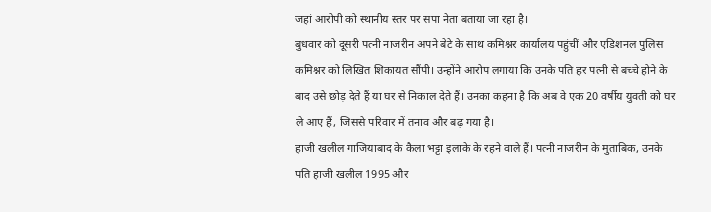जहां आरोपी को स्थानीय स्तर पर सपा नेता बताया जा रहा है।
बुधवार को दूसरी पत्नी नाजरीन अपने बेटे के साथ कमिश्नर कार्यालय पहुंचीं और एडिशनल पुलिस कमिश्नर को लिखित शिकायत सौंपी। उन्होंने आरोप लगाया कि उनके पति हर पत्नी से बच्चे होने के बाद उसे छोड़ देते हैं या घर से निकाल देते हैं। उनका कहना है कि अब वे एक 20 वर्षीय युवती को घर ले आए हैं, जिससे परिवार में तनाव और बढ़ गया है।
हाजी खलील गाजियाबाद के कैला भट्टा इलाके के रहने वाले हैं। पत्नी नाजरीन के मुताबिक, उनके पति हाजी खलील 1995 और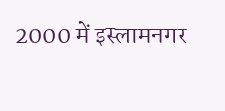2000 में इस्लामनगर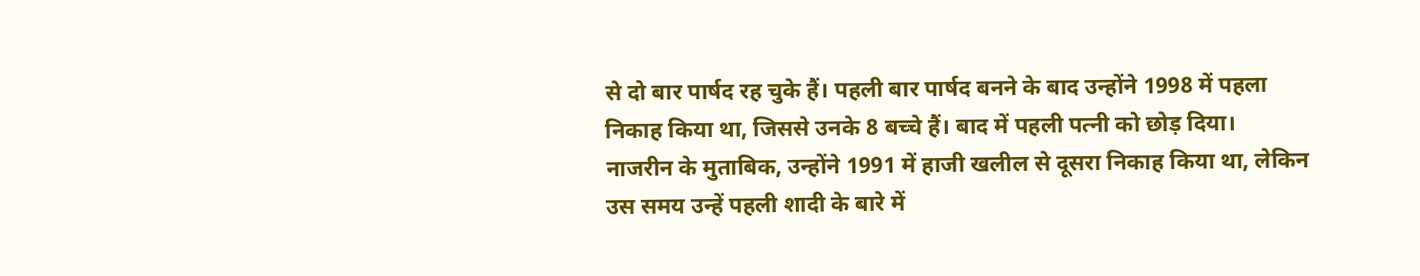से दो बार पार्षद रह चुके हैं। पहली बार पार्षद बनने के बाद उन्होंने 1998 में पहला निकाह किया था, जिससे उनके 8 बच्चे हैं। बाद में पहली पत्नी को छोड़ दिया।
नाजरीन के मुताबिक, उन्होंने 1991 में हाजी खलील से दूसरा निकाह किया था, लेकिन उस समय उन्हें पहली शादी के बारे में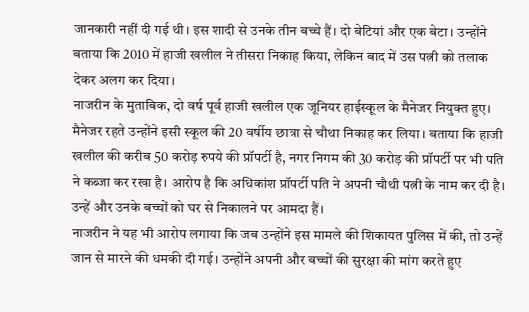जानकारी नहीं दी गई थी। इस शादी से उनके तीन बच्चे हैं। दो बेटियां और एक बेटा। उन्होंने बताया कि 2010 में हाजी खलील ने तीसरा निकाह किया, लेकिन बाद में उस पत्नी को तलाक देकर अलग कर दिया।
नाजरीन के मुताबिक, दो वर्ष पूर्व हाजी खलील एक जूनियर हाईस्कूल के मैनेजर नियुक्त हुए। मैनेजर रहते उन्होंने इसी स्कूल की 20 वर्षीय छात्रा से चौथा निकाह कर लिया। बताया कि हाजी खलील की करीब 50 करोड़ रुपये की प्रॉपर्टी है, नगर निगम की 30 करोड़ की प्रॉपर्टी पर भी पति ने कब्जा कर रखा है। आरोप है कि अधिकांश प्रॉपर्टी पति ने अपनी चौथी पत्नी के नाम कर दी है। उन्हें और उनके बच्चों को घर से निकालने पर आमदा हैं।
नाजरीन ने यह भी आरोप लगाया कि जब उन्होंने इस मामले की शिकायत पुलिस में की, तो उन्हें जान से मारने की धमकी दी गई। उन्होंने अपनी और बच्चों की सुरक्षा की मांग करते हुए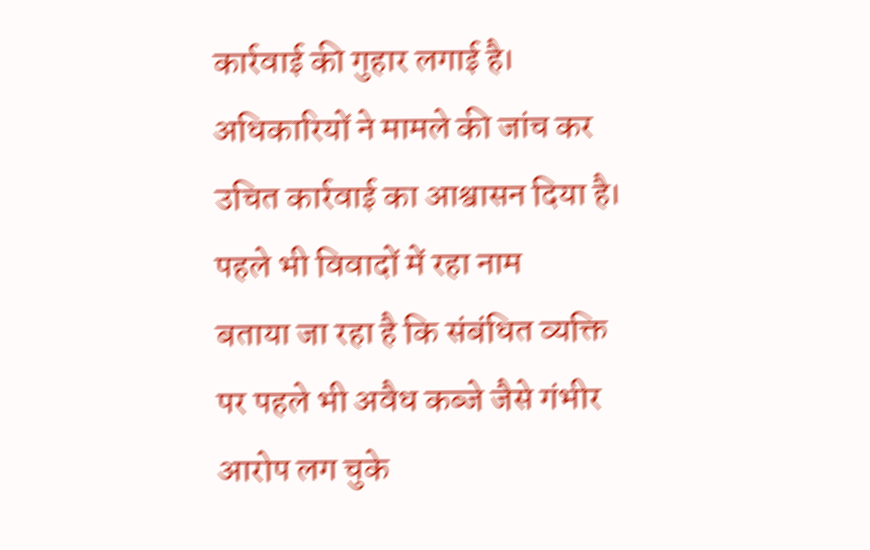कार्रवाई की गुहार लगाई है। अधिकारियों ने मामले की जांच कर उचित कार्रवाई का आश्वासन दिया है।
पहले भी विवादों में रहा नाम
बताया जा रहा है कि संबंधित व्यक्ति पर पहले भी अवैध कब्जे जैसे गंभीर आरोप लग चुके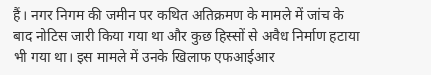हैं। नगर निगम की जमीन पर कथित अतिक्रमण के मामले में जांच के बाद नोटिस जारी किया गया था और कुछ हिस्सों से अवैध निर्माण हटाया भी गया था। इस मामले में उनके खिलाफ एफआईआर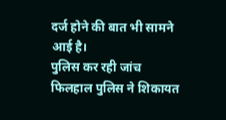दर्ज होने की बात भी सामने आई है।
पुलिस कर रही जांच
फिलहाल पुलिस ने शिकायत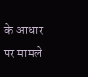के आधार पर मामले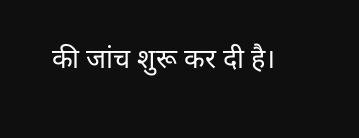की जांच शुरू कर दी है।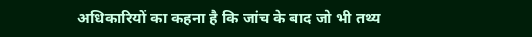अधिकारियों का कहना है कि जांच के बाद जो भी तथ्य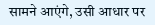सामने आएंगे, उसी आधार पर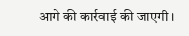आगे की कार्रवाई की जाएगी।